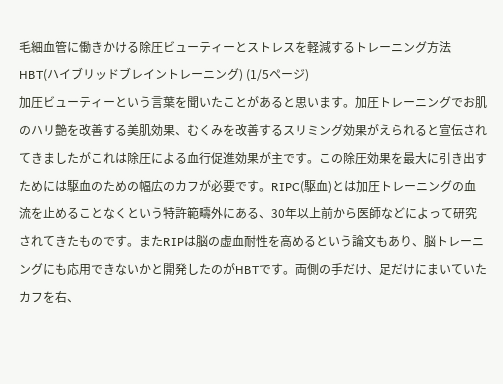毛細血管に働きかける除圧ビューティーとストレスを軽減するトレーニング方法HBT(ハイブリッドブレイントレーニング) (1/5ページ)
加圧ビューティーという言葉を聞いたことがあると思います。加圧トレーニングでお肌のハリ艶を改善する美肌効果、むくみを改善するスリミング効果がえられると宣伝されてきましたがこれは除圧による血行促進効果が主です。この除圧効果を最大に引き出すためには駆血のための幅広のカフが必要です。RIPC(駆血)とは加圧トレーニングの血流を止めることなくという特許範疇外にある、30年以上前から医師などによって研究されてきたものです。またRIPは脳の虚血耐性を高めるという論文もあり、脳トレーニングにも応用できないかと開発したのがHBTです。両側の手だけ、足だけにまいていたカフを右、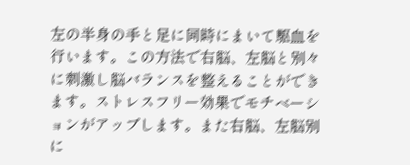左の半身の手と足に同時にまいて駆血を行います。この方法で右脳、左脳と別々に刺激し脳バランスを整えることができます。ストレスフリー効果でモチベーションがアップします。また右脳、左脳別に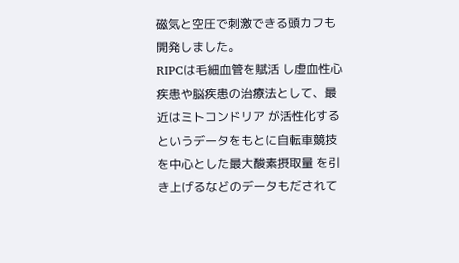磁気と空圧で刺激できる頭カフも開発しました。
RIPCは毛細血管を賦活 し虚血性心疾患や脳疾患の治療法として、最近はミトコンドリア が活性化するというデータをもとに自転車競技を中心とした最大酸素摂取量 を引き上げるなどのデータもだされて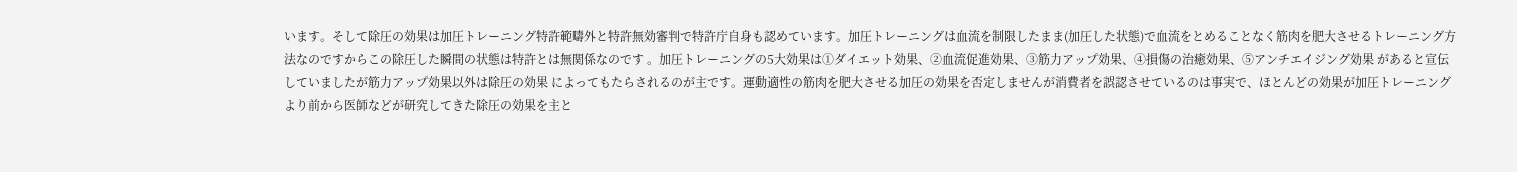います。そして除圧の効果は加圧トレーニング特許範疇外と特許無効審判で特許庁自身も認めています。加圧トレーニングは血流を制限したまま(加圧した状態)で血流をとめることなく筋肉を肥大させるトレーニング方法なのですからこの除圧した瞬間の状態は特許とは無関係なのです 。加圧トレーニングの5大効果は①ダイエット効果、②血流促進効果、③筋力アップ効果、④損傷の治癒効果、⑤アンチエイジング効果 があると宣伝していましたが筋力アップ効果以外は除圧の効果 によってもたらされるのが主です。運動適性の筋肉を肥大させる加圧の効果を否定しませんが消費者を誤認させているのは事実で、ほとんどの効果が加圧トレーニングより前から医師などが研究してきた除圧の効果を主と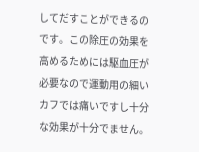してだすことができるのです。この除圧の効果を高めるためには駆血圧が必要なので運動用の細いカフでは痛いですし十分な効果が十分でません。